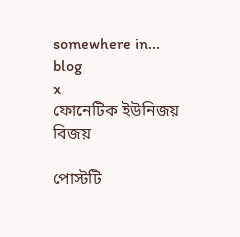somewhere in... blog
x
ফোনেটিক ইউনিজয় বিজয়

পোস্টটি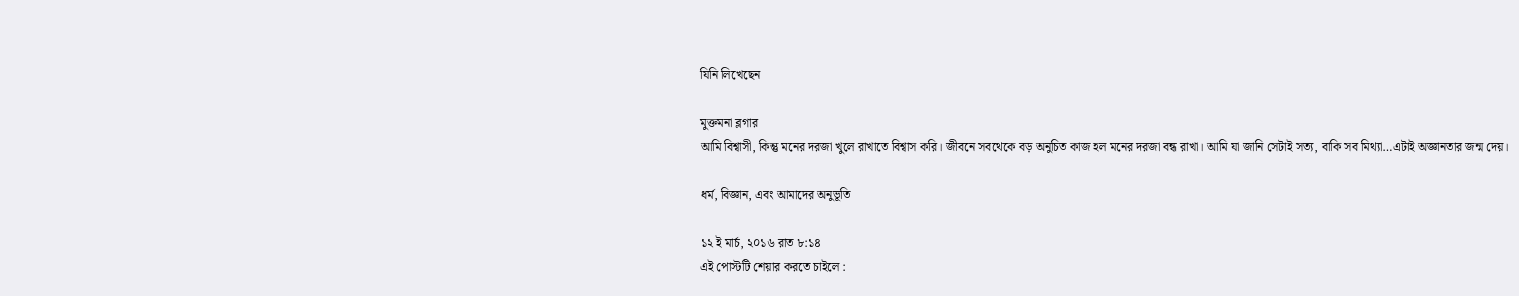যিনি লিখেছেন

মুক্তমনা ব্লগার
আমি বিশ্বাসী, কিন্তু মনের দরজা খুলে রাখাতে বিশ্বাস করি। জীবনে সবথেকে বড় অনুচিত কাজ হল মনের দরজা বন্ধ রাখা। আমি যা জানি সেটাই সত্য, বাকি সব মিথ্যা…এটাই অজ্ঞানতার জন্ম দেয়।

ধর্ম, বিজ্ঞান, এবং আমাদের অনুভূতি

১২ ই মার্চ, ২০১৬ রাত ৮:১৪
এই পোস্টটি শেয়ার করতে চাইলে :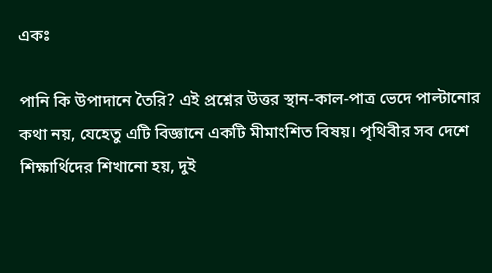একঃ

পানি কি উপাদানে তৈরি? এই প্রশ্নের উত্তর স্থান-কাল-পাত্র ভেদে পাল্টানোর কথা নয়, যেহেতু এটি বিজ্ঞানে একটি মীমাংশিত বিষয়। পৃথিবীর সব দেশে শিক্ষার্থিদের শিখানো হয়, দুই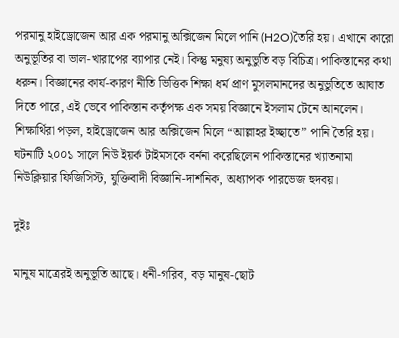পরমানু হাইড্রোজেন আর এক পরমানু অক্সিজেন মিলে পানি (H2O)তৈরি হয়। এখানে কারো অনুভূতির বা ভাল-খারাপের ব্যাপার নেই। কিন্তু মনুষ্য অনুভুতি বড় বিচিত্র। পাকিস্তানের কথা ধরুন। বিজ্ঞানের কার্য-কারণ নীতি ভিত্তিক শিক্ষা ধর্ম প্রাণ মুসলমানদের অনুভুতিতে আঘাত দিতে পারে, এই ভেবে পাকিস্তান কর্তৃপক্ষ এক সময় বিজ্ঞানে ইসলাম টেনে আনলেন। শিক্ষার্থিরা পড়ল, হাইড্রোজেন আর অক্সিজেন মিলে “আল্লাহর ইচ্ছাতে” পানি তৈরি হয়। ঘটনাটি ২০০১ সালে নিউ ইয়র্ক টাইমসকে বর্ননা করেছিলেন পাকিস্তানের খ্যাতনামা নিউক্লিয়ার ফিজিসিস্ট, যুক্তিবাদী বিজ্ঞানি-দার্শনিক, অধ্যাপক পারভেজ হুদবয়।

দুইঃ

মানুষ মাত্রেরই অনুভূতি আছে। ধনী-গরিব, বড় মানুষ-ছোট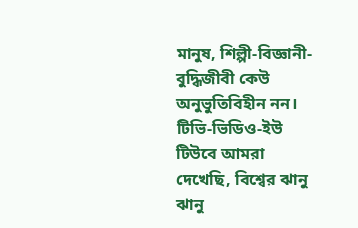মানুষ, শিল্পী-বিজ্ঞানী-বুদ্ধিজীবী কেউ অনুভুতিবিহীন নন। টিভি-ভিডিও-ইউ টিউবে আমরা দেখেছি, বিশ্বের ঝানু ঝানু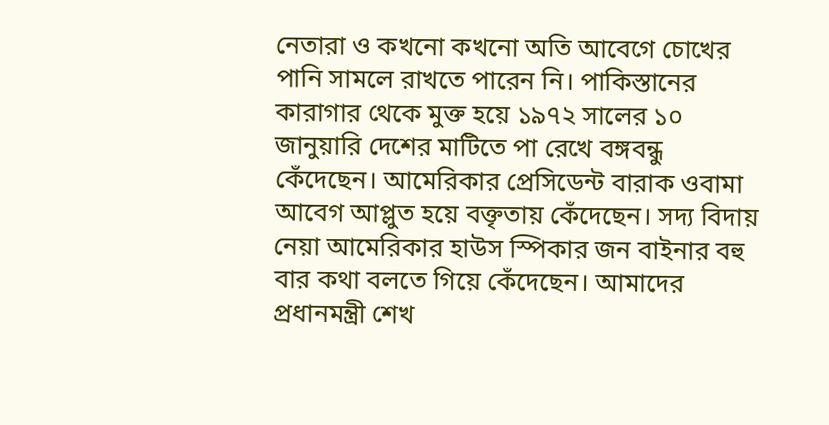নেতারা ও কখনো কখনো অতি আবেগে চোখের পানি সামলে রাখতে পারেন নি। পাকিস্তানের কারাগার থেকে মুক্ত হয়ে ১৯৭২ সালের ১০ জানুয়ারি দেশের মাটিতে পা রেখে বঙ্গবন্ধু কেঁদেছেন। আমেরিকার প্রেসিডেন্ট বারাক ওবামা আবেগ আপ্লুত হয়ে বক্তৃতায় কেঁদেছেন। সদ্য বিদায় নেয়া আমেরিকার হাউস স্পিকার জন বাইনার বহু বার কথা বলতে গিয়ে কেঁদেছেন। আমাদের প্রধানমন্ত্রী শেখ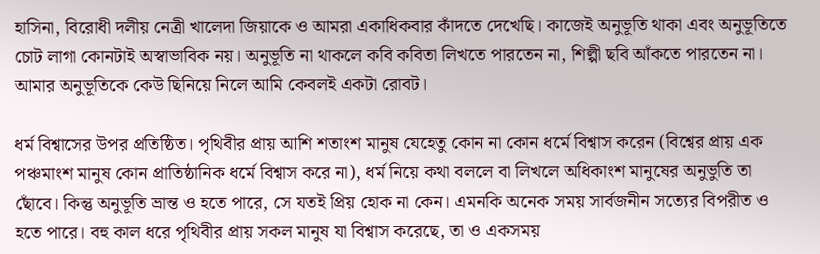হাসিনা, বিরোধী দলীয় নেত্রী খালেদা জিয়াকে ও আমরা একাধিকবার কাঁদতে দেখেছি। কাজেই অনুভূতি থাকা এবং অনুভূতিতে চোট লাগা কোনটাই অস্বাভাবিক নয়। অনুভূতি না থাকলে কবি কবিতা লিখতে পারতেন না, শিল্পী ছবি আঁকতে পারতেন না। আমার অনুভূতিকে কেউ ছিনিয়ে নিলে আমি কেবলই একটা রোবট।

ধর্ম বিশ্বাসের উপর প্রতিষ্ঠিত। পৃথিবীর প্রায় আশি শতাংশ মানুষ যেহেতু কোন না কোন ধর্মে বিশ্বাস করেন (বিশ্বের প্রায় এক পঞ্চমাংশ মানুষ কোন প্রাতিষ্ঠানিক ধর্মে বিশ্বাস করে না), ধর্ম নিয়ে কথা বললে বা লিখলে অধিকাংশ মানুষের অনুভুতি তা ছোঁবে। কিন্তু অনুভূতি ভ্রান্ত ও হতে পারে, সে যতই প্রিয় হোক না কেন। এমনকি অনেক সময় সার্বজনীন সত্যের বিপরীত ও হতে পারে। বহু কাল ধরে পৃথিবীর প্রায় সকল মানুষ যা বিশ্বাস করেছে, তা ও একসময়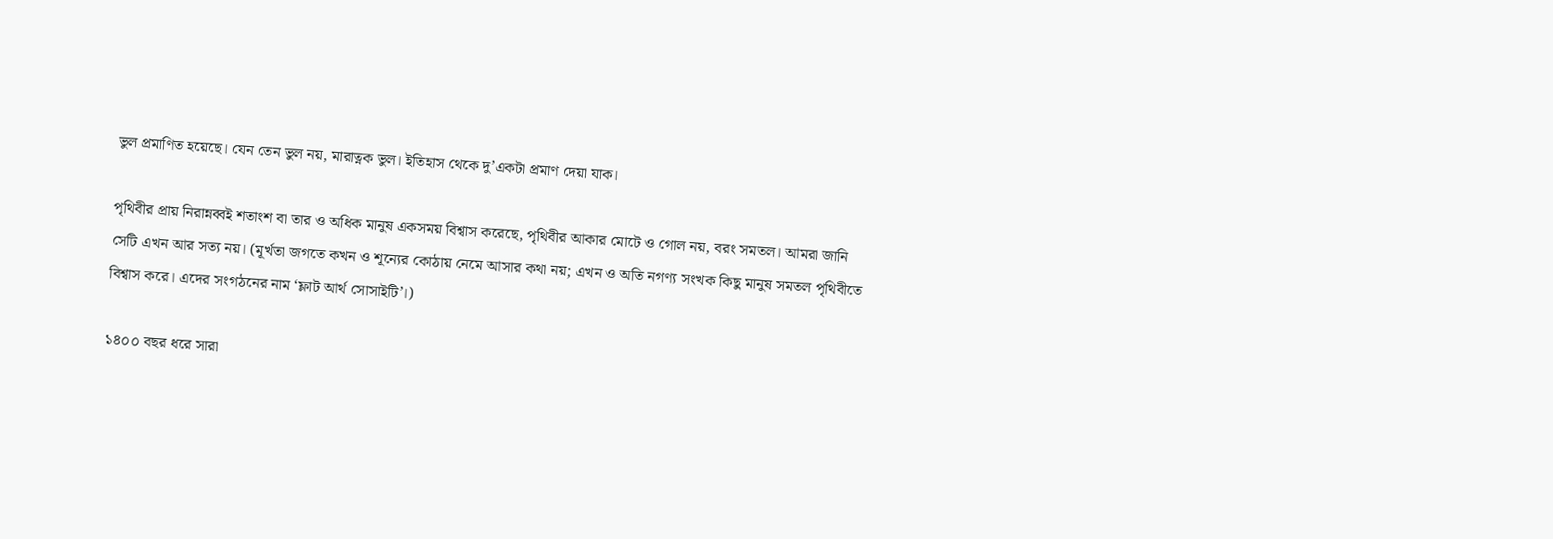ভুল প্রমাণিত হয়েছে। যেন তেন ভুল নয়, মারাত্নক ভুল। ইতিহাস থেকে দু’একটা প্রমাণ দেয়া যাক।

পৃথিবীর প্রায় নিরান্নব্বই শতাংশ বা তার ও অধিক মানুষ একসময় বিশ্বাস করেছে, পৃথিবীর আকার মোটে ও গোল নয়, বরং সমতল। আমরা জানি সেটি এখন আর সত্য নয়। (মূর্খতা জগতে কখন ও শূন্যের কোঠায় নেমে আসার কথা নয়; এখন ও অতি নগণ্য সংখক কিছু মানুষ সমতল পৃথিবীতে বিশ্বাস করে। এদের সংগঠনের নাম ‘ফ্লাট আর্থ সোসাইটি’।)

১৪০০ বছর ধরে সারা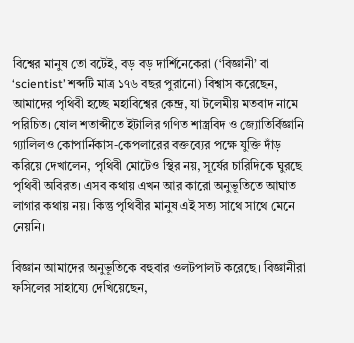বিশ্বের মানুষ তো বটেই, বড় বড় দার্শিনেকেরা (‘বিজ্ঞানী’ বা ‘scientist’ শব্দটি মাত্র ১৭৬ বছর পুরানো) বিশ্বাস করেছেন, আমাদের পৃথিবী হচ্ছে মহাবিশ্বের কেন্দ্র, যা টলেমীয় মতবাদ নামে পরিচিত। ষোল শতাব্দীতে ইটালির গণিত শাস্ত্রবিদ ও জ্যোতির্বিজ্ঞানি গ্যালিলও কোপার্নিকাস-কেপলারের বক্তব্যের পক্ষে যুক্তি দাঁড় করিয়ে দেখালেন, পৃথিবী মোটেও স্থির নয়, সূর্যের চারিদিকে ঘুরছে পৃথিবী অবিরত। এসব কথায় এখন আর কারো অনুভূতিতে আঘাত লাগার কথায় নয়। কিন্তু পৃথিবীর মানুষ এই সত্য সাথে সাথে মেনে নেয়নি।

বিজ্ঞান আমাদের অনুভূতিকে বহুবার ওলটপালট করেছে। বিজ্ঞানীরা ফসিলের সাহায্যে দেখিয়েছেন,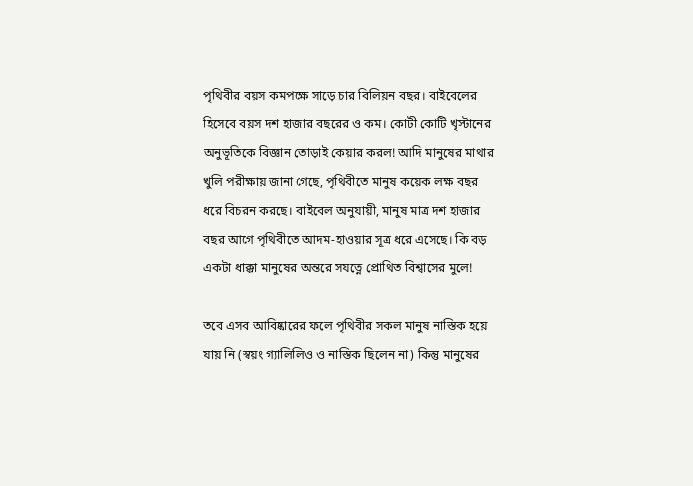পৃথিবীর বয়স কমপক্ষে সাড়ে চার বিলিয়ন বছর। বাইবেলের হিসেবে বয়স দশ হাজার বছরের ও কম। কোটী কোটি খৃস্টানের অনুভূতিকে বিজ্ঞান তোড়াই কেয়ার করল! আদি মানুষের মাথার খুলি পরীক্ষায় জানা গেছে, পৃথিবীতে মানুষ কয়েক লক্ষ বছর ধরে বিচরন করছে। বাইবেল অনুযায়ী, মানুষ মাত্র দশ হাজার বছর আগে পৃথিবীতে আদম-হাওয়ার সূত্র ধরে এসেছে। কি বড় একটা ধাক্কা মানুষের অন্তরে সযত্নে প্রোথিত বিশ্বাসের মুলে!

তবে এসব আবিষ্কারের ফলে পৃথিবীর সকল মানুষ নাস্তিক হয়ে যায় নি (স্বয়ং গ্যালিলিও ও নাস্তিক ছিলেন না) কিন্তু মানুষের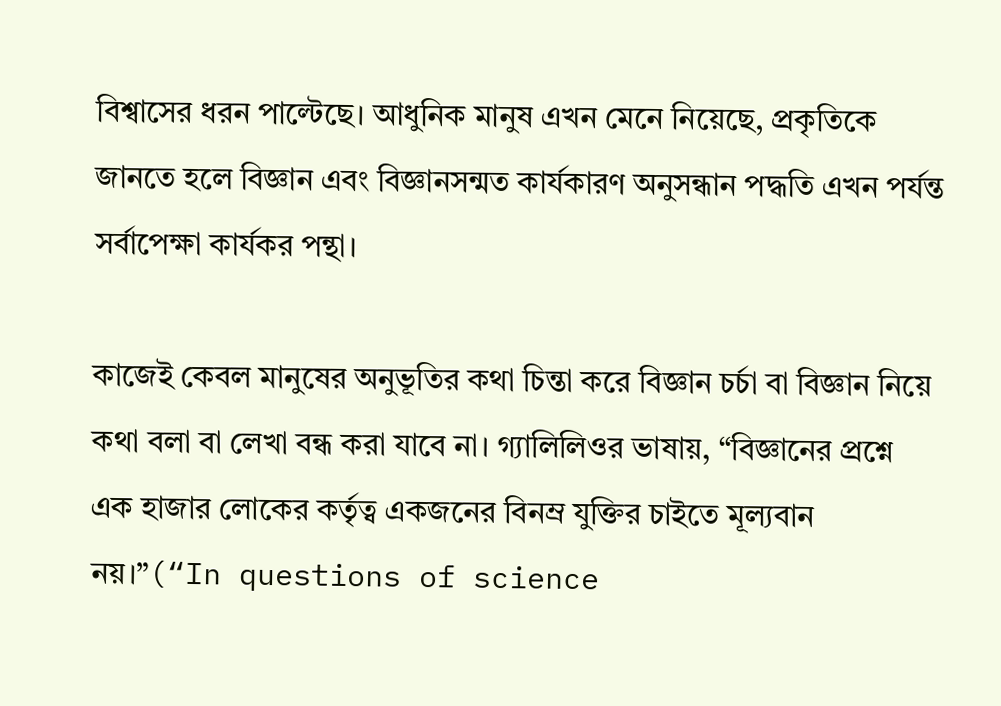বিশ্বাসের ধরন পাল্টেছে। আধুনিক মানুষ এখন মেনে নিয়েছে, প্রকৃতিকে জানতে হলে বিজ্ঞান এবং বিজ্ঞানসন্মত কার্যকারণ অনুসন্ধান পদ্ধতি এখন পর্যন্ত সর্বাপেক্ষা কার্যকর পন্থা।

কাজেই কেবল মানুষের অনুভূতির কথা চিন্তা করে বিজ্ঞান চর্চা বা বিজ্ঞান নিয়ে কথা বলা বা লেখা বন্ধ করা যাবে না। গ্যালিলিওর ভাষায়, “বিজ্ঞানের প্রশ্নে এক হাজার লোকের কর্তৃত্ব একজনের বিনম্র যুক্তির চাইতে মূল্যবান নয়।”(“In questions of science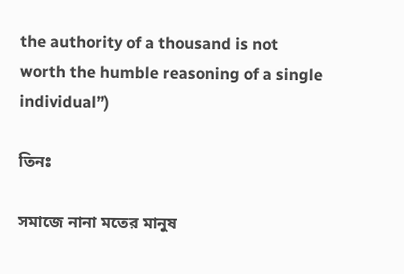the authority of a thousand is not worth the humble reasoning of a single individual”)

তিনঃ

সমাজে নানা মতের মানুষ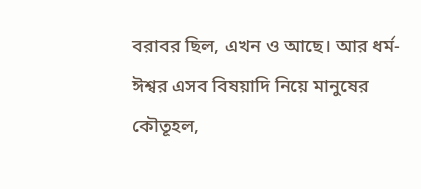বরাবর ছিল, এখন ও আছে। আর ধর্ম-ঈশ্বর এসব বিষয়াদি নিয়ে মানুষের কৌতূহল,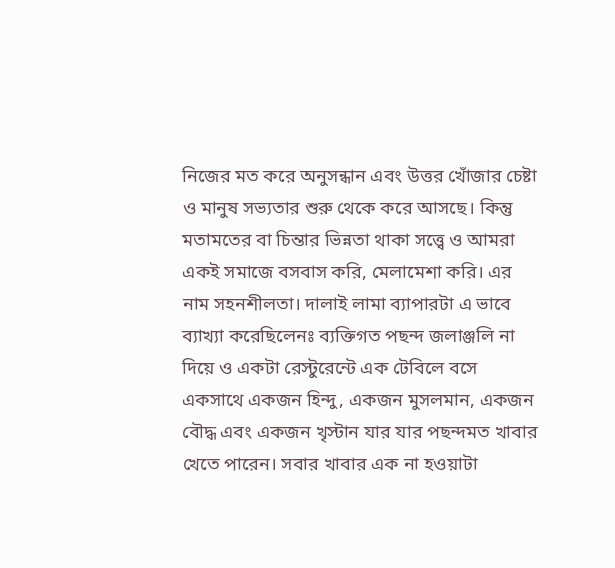নিজের মত করে অনুসন্ধান এবং উত্তর খোঁজার চেষ্টা ও মানুষ সভ্যতার শুরু থেকে করে আসছে। কিন্তু মতামতের বা চিন্তার ভিন্নতা থাকা সত্ত্বে ও আমরা একই সমাজে বসবাস করি, মেলামেশা করি। এর নাম সহনশীলতা। দালাই লামা ব্যাপারটা এ ভাবে ব্যাখ্যা করেছিলেনঃ ব্যক্তিগত পছন্দ জলাঞ্জলি না দিয়ে ও একটা রেস্টুরেন্টে এক টেবিলে বসে একসাথে একজন হিন্দু, একজন মুসলমান, একজন বৌদ্ধ এবং একজন খৃস্টান যার যার পছন্দমত খাবার খেতে পারেন। সবার খাবার এক না হওয়াটা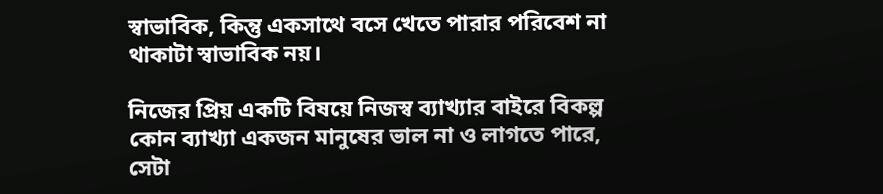স্বাভাবিক, কিন্তু একসাথে বসে খেতে পারার পরিবেশ না থাকাটা স্বাভাবিক নয়।

নিজের প্রিয় একটি বিষয়ে নিজস্ব ব্যাখ্যার বাইরে বিকল্প কোন ব্যাখ্যা একজন মানুষের ভাল না ও লাগতে পারে, সেটা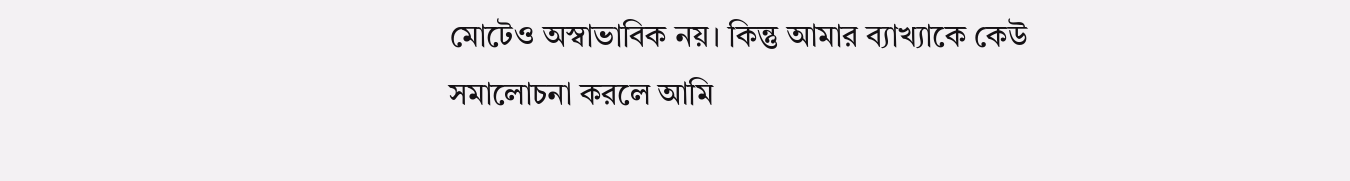মোটেও অস্বাভাবিক নয়। কিন্তু আমার ব্যাখ্যাকে কেউ সমালোচনা করলে আমি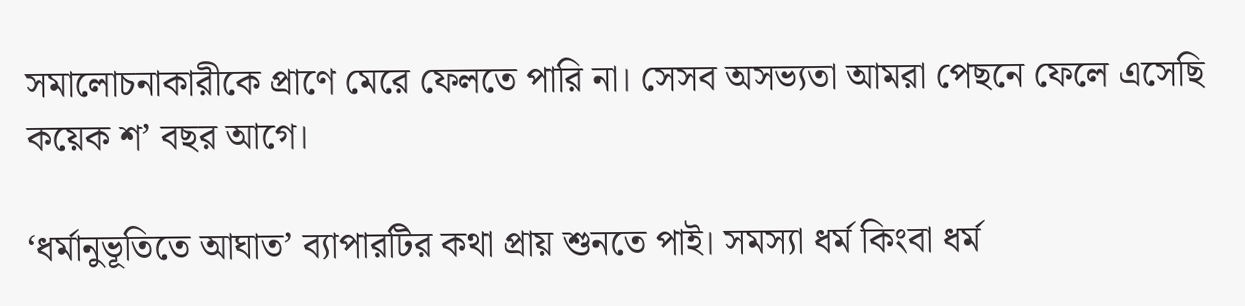সমালোচনাকারীকে প্রাণে মেরে ফেলতে পারি না। সেসব অসভ্যতা আমরা পেছনে ফেলে এসেছি কয়েক শ’ বছর আগে।

‘ধর্মানুভূতিতে আঘাত’ ব্যাপারটির কথা প্রায় শুনতে পাই। সমস্যা ধর্ম কিংবা ধর্ম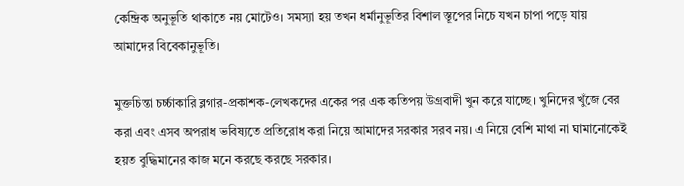কেন্দ্রিক অনুভূতি থাকাতে নয় মোটেও। সমস্যা হয় তখন ধর্মানুভূতির বিশাল স্তূপের নিচে যখন চাপা পড়ে যায় আমাদের বিবেকানুভূতি।

মুক্তচিন্তা চর্চ্চাকারি ব্লগার-প্রকাশক-লেখকদের একের পর এক কতিপয় উগ্রবাদী খুন করে যাচ্ছে। খুনিদের খুঁজে বের করা এবং এসব অপরাধ ভবিষ্যতে প্রতিরোধ করা নিয়ে আমাদের সরকার সরব নয়। এ নিয়ে বেশি মাথা না ঘামানোকেই হয়ত বুদ্ধিমানের কাজ মনে করছে করছে সরকার।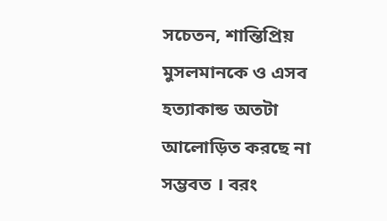সচেতন, শান্তিপ্রিয় মুসলমানকে ও এসব হত্যাকান্ড অতটা আলোড়িত করছে না সম্ভবত । বরং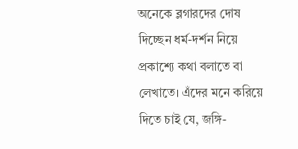অনেকে ব্লগারদের দোষ দিচ্ছেন ধর্ম-দর্শন নিয়ে প্রকাশ্যে কথা বলাতে বা লেখাতে। এঁদের মনে করিয়ে দিতে চাই যে, জঙ্গি-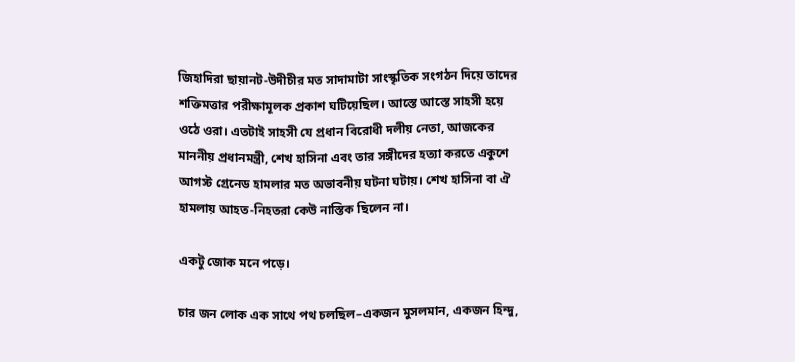জিহাদিরা ছায়ানট-উদীচীর মত সাদামাটা সাংস্কৃতিক সংগঠন দিয়ে তাদের শক্তিমত্তার পরীক্ষামূলক প্রকাশ ঘটিয়েছিল। আস্তে আস্তে সাহসী হয়ে ওঠে ওরা। এতটাই সাহসী যে প্রধান বিরোধী দলীয় নেতা, আজকের মাননীয় প্রধানমন্ত্রী, শেখ হাসিনা এবং তার সঙ্গীদের হত্যা করতে একুশে আগস্ট গ্রেনেড হামলার মত অভাবনীয় ঘটনা ঘটায়। শেখ হাসিনা বা ঐ হামলায় আহত-নিহতরা কেউ নাস্তিক ছিলেন না।

একটু জোক মনে পড়ে।

চার জন লোক এক সাথে পথ চলছিল–একজন মুসলমান, একজন হিন্দু,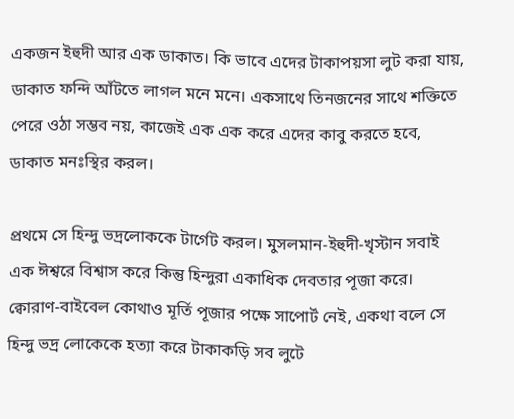একজন ইহুদী আর এক ডাকাত। কি ভাবে এদের টাকাপয়সা লুট করা যায়, ডাকাত ফন্দি আঁটতে লাগল মনে মনে। একসাথে তিনজনের সাথে শক্তিতে পেরে ওঠা সম্ভব নয়, কাজেই এক এক করে এদের কাবু করতে হবে, ডাকাত মনঃস্থির করল।

প্রথমে সে হিন্দু ভদ্রলোককে টার্গেট করল। মুসলমান-ইহুদী-খৃস্টান সবাই এক ঈশ্বরে বিশ্বাস করে কিন্তু হিন্দুরা একাধিক দেবতার পূজা করে। ক্বোরাণ-বাইবেল কোথাও মূর্তি পূজার পক্ষে সাপোর্ট নেই, একথা বলে সে হিন্দু ভদ্র লোকেকে হত্যা করে টাকাকড়ি সব লুটে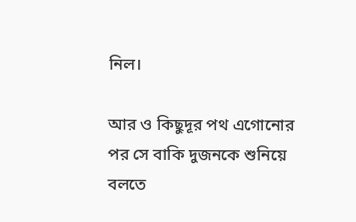নিল।

আর ও কিছুদূর পথ এগোনোর পর সে বাকি দুজনকে শুনিয়ে বলতে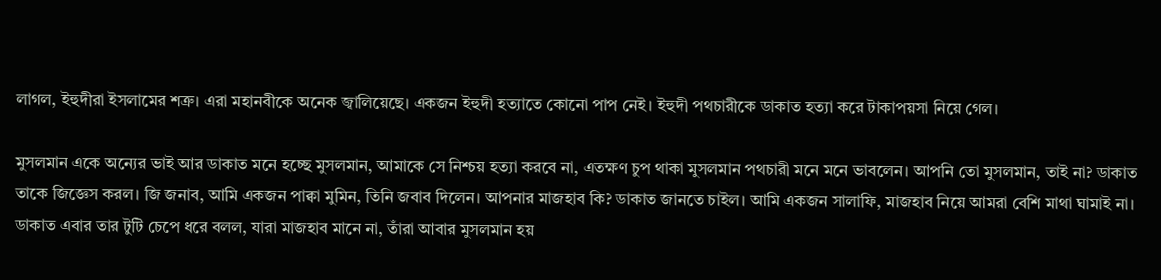লাগল, ইহুদীরা ইসলামের শত্রু। এরা মহানবীকে অনেক জ্বালিয়েছে। একজন ইহুদী হত্যাতে কোনো পাপ নেই। ইহুদী পথচারীকে ডাকাত হত্যা করে টাকাপয়সা নিয়ে গেল।

মুসলমান একে অন্যের ভাই আর ডাকাত মনে হচ্ছে মুসলমান, আমাকে সে নিশ্চয় হত্যা করবে না, এতক্ষণ চুপ থাকা মুসলমান পথচারী মনে মনে ভাবলেন। আপনি তো মুসলমান, তাই না? ডাকাত তাকে জিজ্ঞেস করল। জি জনাব, আমি একজন পাক্বা মুমিন, তিনি জবাব দিলেন। আপনার মাজহাব কি? ডাকাত জানতে চাইল। আমি একজন সালাফি, মাজহাব নিয়ে আমরা বেশি মাথা ঘামাই না। ডাকাত এবার তার টুটি চেপে ধরে বলল, যারা মাজহাব মানে না, তাঁরা আবার মুসলমান হয়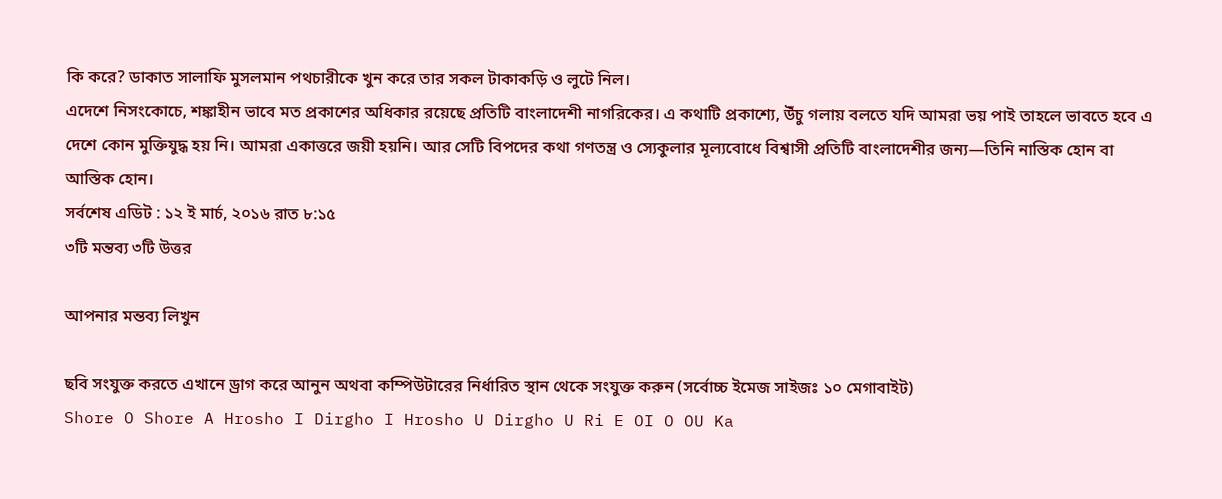কি করে? ডাকাত সালাফি মুসলমান পথচারীকে খুন করে তার সকল টাকাকড়ি ও লুটে নিল।
এদেশে নিসংকোচে, শঙ্কাহীন ভাবে মত প্রকাশের অধিকার রয়েছে প্রতিটি বাংলাদেশী নাগরিকের। এ কথাটি প্রকাশ্যে, উঁচু গলায় বলতে যদি আমরা ভয় পাই তাহলে ভাবতে হবে এ দেশে কোন মুক্তিযুদ্ধ হয় নি। আমরা একাত্তরে জয়ী হয়নি। আর সেটি বিপদের কথা গণতন্ত্র ও স্যেকুলার মূল্যবোধে বিশ্বাসী প্রতিটি বাংলাদেশীর জন্য—তিনি নাস্তিক হোন বা আস্তিক হোন।
সর্বশেষ এডিট : ১২ ই মার্চ, ২০১৬ রাত ৮:১৫
৩টি মন্তব্য ৩টি উত্তর

আপনার মন্তব্য লিখুন

ছবি সংযুক্ত করতে এখানে ড্রাগ করে আনুন অথবা কম্পিউটারের নির্ধারিত স্থান থেকে সংযুক্ত করুন (সর্বোচ্চ ইমেজ সাইজঃ ১০ মেগাবাইট)
Shore O Shore A Hrosho I Dirgho I Hrosho U Dirgho U Ri E OI O OU Ka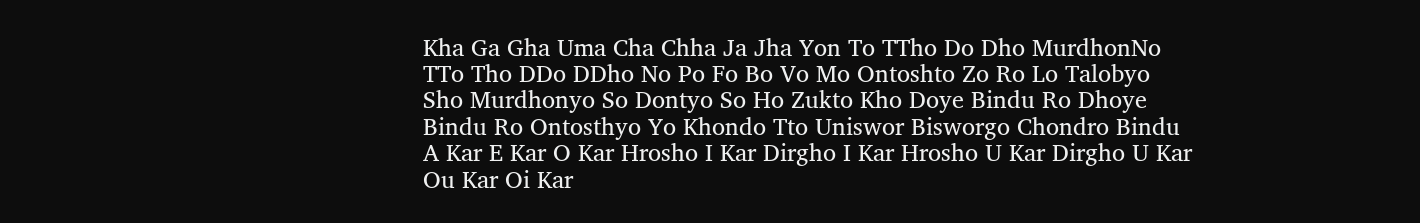Kha Ga Gha Uma Cha Chha Ja Jha Yon To TTho Do Dho MurdhonNo TTo Tho DDo DDho No Po Fo Bo Vo Mo Ontoshto Zo Ro Lo Talobyo Sho Murdhonyo So Dontyo So Ho Zukto Kho Doye Bindu Ro Dhoye Bindu Ro Ontosthyo Yo Khondo Tto Uniswor Bisworgo Chondro Bindu A Kar E Kar O Kar Hrosho I Kar Dirgho I Kar Hrosho U Kar Dirgho U Kar Ou Kar Oi Kar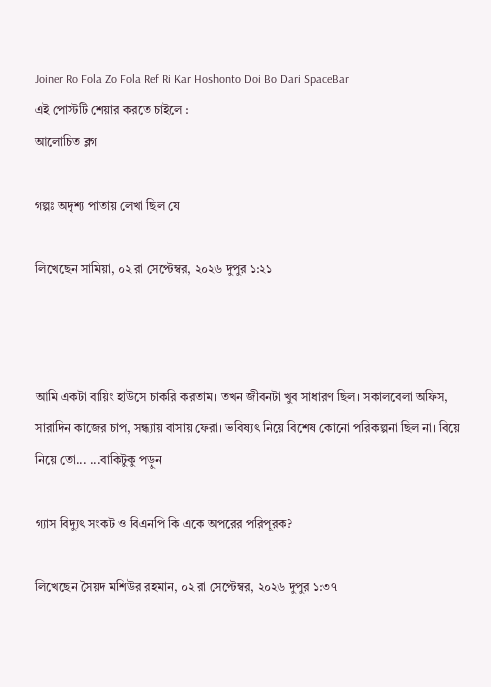Joiner Ro Fola Zo Fola Ref Ri Kar Hoshonto Doi Bo Dari SpaceBar
এই পোস্টটি শেয়ার করতে চাইলে :
আলোচিত ব্লগ

গল্পঃ অদৃশ্য পাতায় লেখা ছিল যে

লিখেছেন সামিয়া, ০২ রা সেপ্টেম্বর, ২০২৬ দুপুর ১:২১



আমি একটা বায়িং হাউসে চাকরি করতাম। তখন জীবনটা খুব সাধারণ ছিল। সকালবেলা অফিস, সারাদিন কাজের চাপ, সন্ধ্যায় বাসায় ফেরা। ভবিষ্যৎ নিয়ে বিশেষ কোনো পরিকল্পনা ছিল না। বিয়ে নিয়ে তো... ...বাকিটুকু পড়ুন

গ্যাস বিদ্যুৎ সংকট ও বিএনপি কি একে অপরের পরিপূরক?

লিখেছেন সৈয়দ মশিউর রহমান, ০২ রা সেপ্টেম্বর, ২০২৬ দুপুর ১:৩৭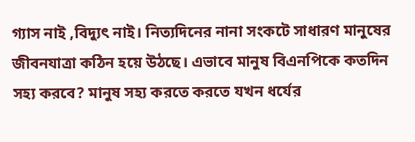গ্যাস নাই ,বিদ্যুৎ নাই। নিত্যদিনের নানা সংকটে সাধারণ মানুষের জীবনযাত্রা কঠিন হয়ে উঠছে। এভাবে মানুষ বিএনপিকে কতদিন সহ্য করবে? মানুষ সহ্য করতে করতে যখন ধর্যের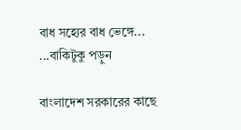বাধ সহ্যের বাধ ভেঙ্গে... ...বাকিটুকু পড়ুন

বাংলাদেশ সরকারের কাছে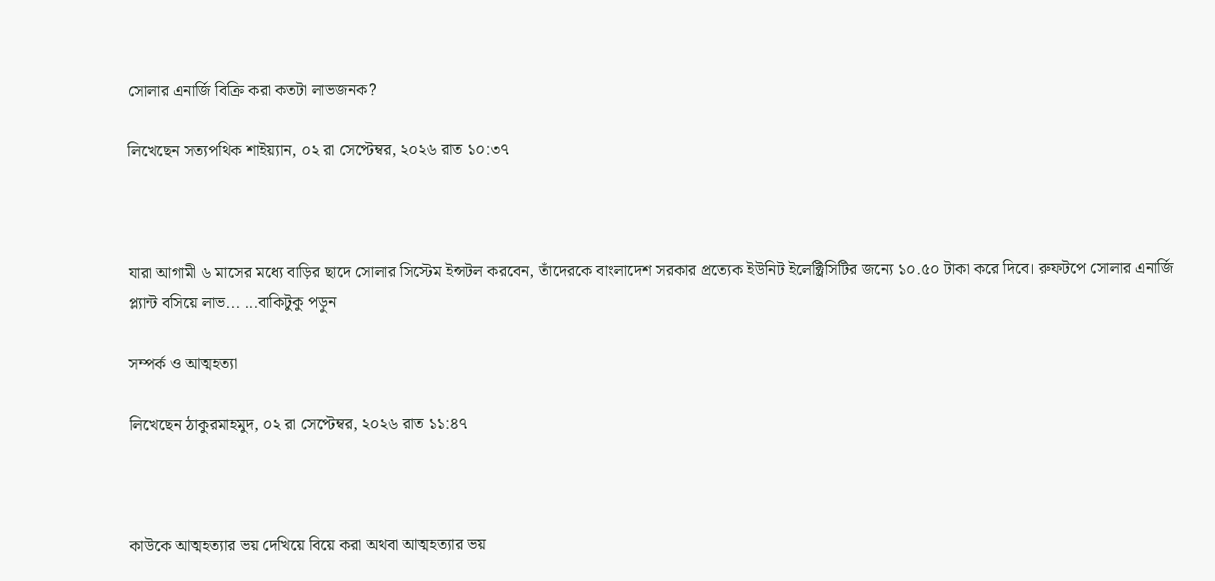সোলার এনার্জি বিক্রি করা কতটা লাভজনক?

লিখেছেন সত্যপথিক শাইয়্যান, ০২ রা সেপ্টেম্বর, ২০২৬ রাত ১০:৩৭



যারা আগামী ৬ মাসের মধ্যে বাড়ির ছাদে সোলার সিস্টেম ইন্সটল করবেন, তাঁদেরকে বাংলাদেশ সরকার প্রত্যেক ইউনিট ইলেক্ট্রিসিটির জন্যে ১০.৫০ টাকা করে দিবে। রুফটপে সোলার এনার্জি প্ল্যান্ট বসিয়ে লাভ... ...বাকিটুকু পড়ুন

সম্পর্ক ও আত্মহত্যা

লিখেছেন ঠাকুরমাহমুদ, ০২ রা সেপ্টেম্বর, ২০২৬ রাত ১১:৪৭



কাউকে আত্মহত্যার ভয় দেখিয়ে বিয়ে করা অথবা আত্মহত্যার ভয়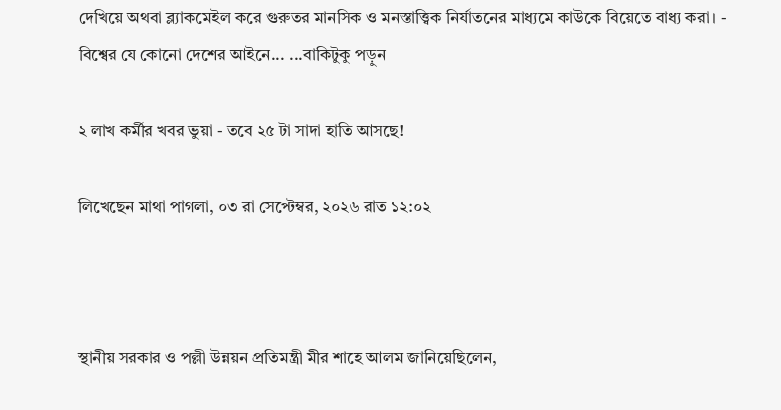দেখিয়ে অথবা ব্ল্যাকমেইল করে গুরুতর মানসিক ও মনস্তাত্ত্বিক নির্যাতনের মাধ্যমে কাউকে বিয়েতে বাধ্য করা। - বিশ্বের যে কোনো দেশের আইনে... ...বাকিটুকু পড়ুন

২ লাখ কর্মীর খবর ভুয়া - তবে ২৫ টা সাদা হাতি আসছে!

লিখেছেন মাথা পাগলা, ০৩ রা সেপ্টেম্বর, ২০২৬ রাত ১২:০২



স্থানীয় সরকার ও পল্লী উন্নয়ন প্রতিমন্ত্রী মীর শাহে আলম জানিয়েছিলেন,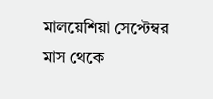মালয়েশিয়া সেপ্টেম্বর মাস থেকে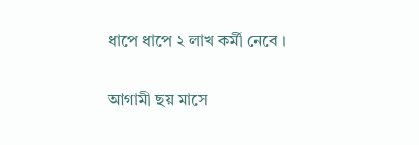ধাপে ধাপে ২ লাখ কর্মী নেবে ।

আগামী ছয় মাসে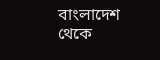বাংলাদেশ থেকে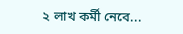২ লাখ কর্মী নেবে...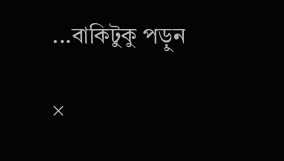...বাকিটুকু পড়ুন

×